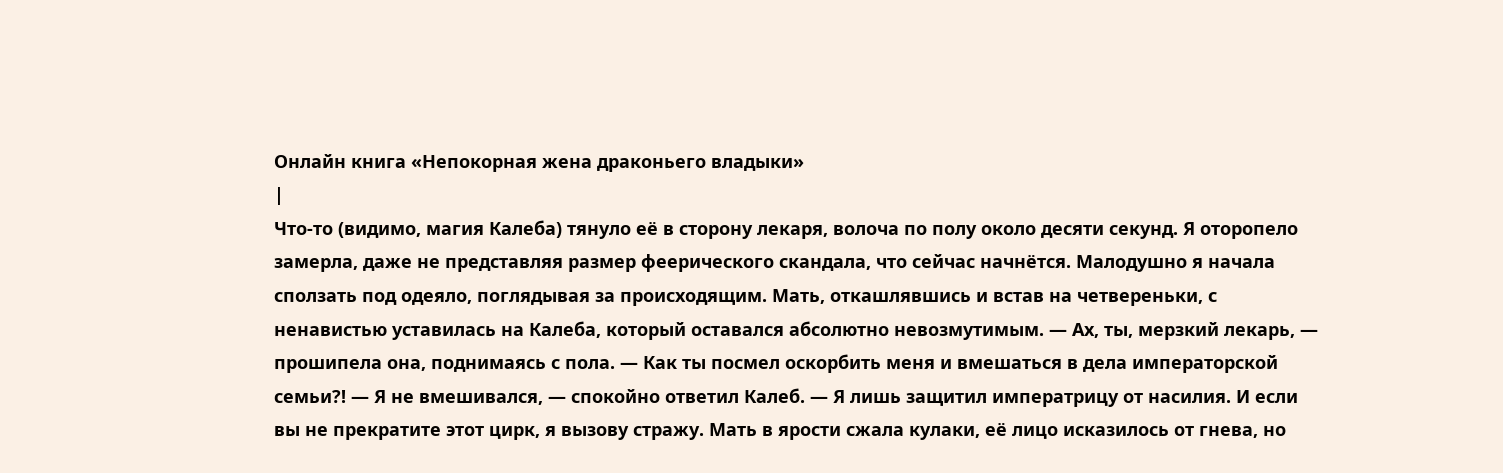Онлайн книга «Непокорная жена драконьего владыки»
|
Что-то (видимо, магия Калеба) тянуло её в сторону лекаря, волоча по полу около десяти секунд. Я оторопело замерла, даже не представляя размер феерического скандала, что сейчас начнётся. Малодушно я начала сползать под одеяло, поглядывая за происходящим. Мать, откашлявшись и встав на четвереньки, с ненавистью уставилась на Калеба, который оставался абсолютно невозмутимым. — Ах, ты, мерзкий лекарь, — прошипела она, поднимаясь с пола. — Как ты посмел оскорбить меня и вмешаться в дела императорской семьи?! — Я не вмешивался, — спокойно ответил Калеб. — Я лишь защитил императрицу от насилия. И если вы не прекратите этот цирк, я вызову стражу. Мать в ярости сжала кулаки, её лицо исказилось от гнева, но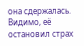она сдержалась. Видимо, её остановил страх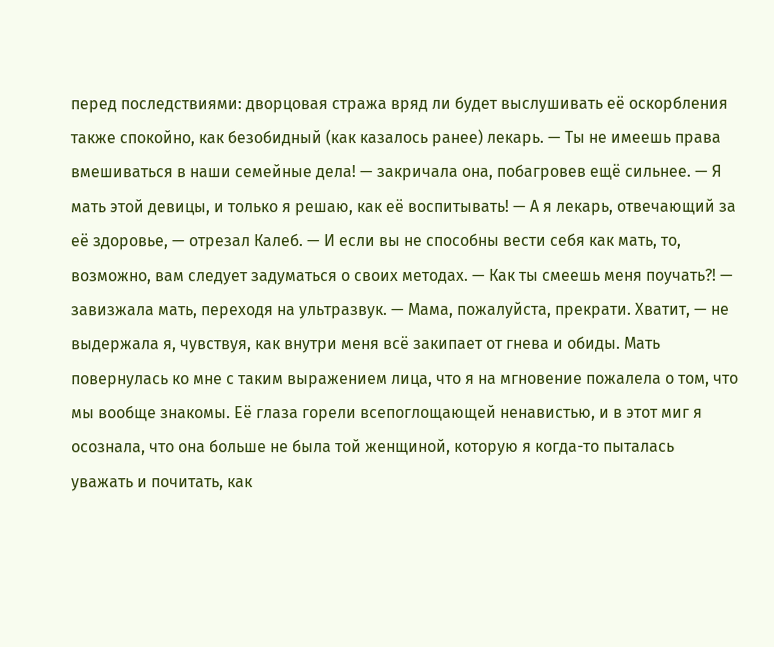перед последствиями: дворцовая стража вряд ли будет выслушивать её оскорбления также спокойно, как безобидный (как казалось ранее) лекарь. — Ты не имеешь права вмешиваться в наши семейные дела! — закричала она, побагровев ещё сильнее. — Я мать этой девицы, и только я решаю, как её воспитывать! — А я лекарь, отвечающий за её здоровье, — отрезал Калеб. — И если вы не способны вести себя как мать, то, возможно, вам следует задуматься о своих методах. — Как ты смеешь меня поучать?! — завизжала мать, переходя на ультразвук. — Мама, пожалуйста, прекрати. Хватит, — не выдержала я, чувствуя, как внутри меня всё закипает от гнева и обиды. Мать повернулась ко мне с таким выражением лица, что я на мгновение пожалела о том, что мы вообще знакомы. Её глаза горели всепоглощающей ненавистью, и в этот миг я осознала, что она больше не была той женщиной, которую я когда-то пыталась уважать и почитать, как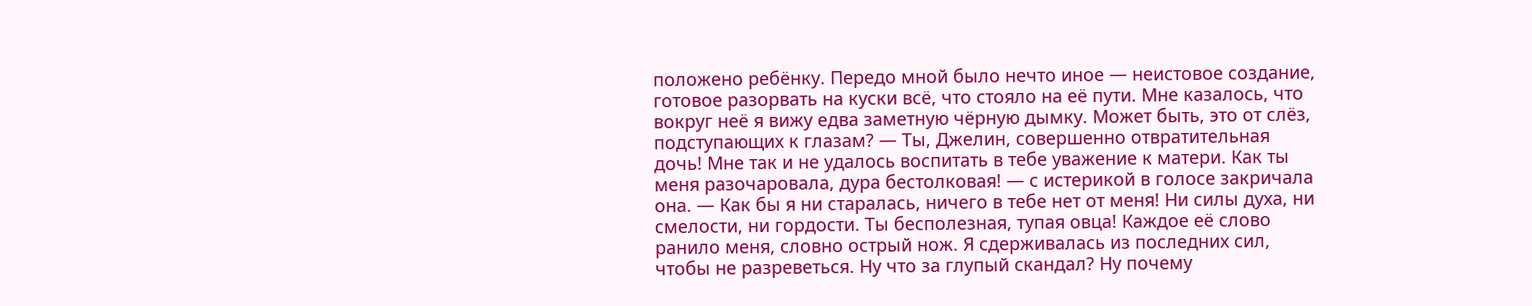положено ребёнку. Передо мной было нечто иное — неистовое создание, готовое разорвать на куски всё, что стояло на её пути. Мне казалось, что вокруг неё я вижу едва заметную чёрную дымку. Может быть, это от слёз, подступающих к глазам? — Ты, Джелин, совершенно отвратительная дочь! Мне так и не удалось воспитать в тебе уважение к матери. Как ты меня разочаровала, дура бестолковая! — с истерикой в голосе закричала она. — Как бы я ни старалась, ничего в тебе нет от меня! Ни силы духа, ни смелости, ни гордости. Ты бесполезная, тупая овца! Каждое её слово ранило меня, словно острый нож. Я сдерживалась из последних сил, чтобы не разреветься. Ну что за глупый скандал? Ну почему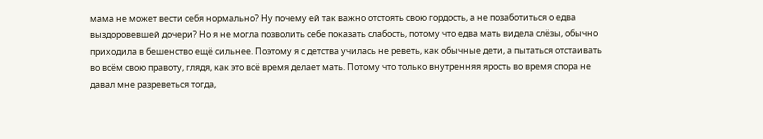мама не может вести себя нормально? Ну почему ей так важно отстоять свою гордость, а не позаботиться о едва выздоровевшей дочери? Но я не могла позволить себе показать слабость, потому что едва мать видела слёзы, обычно приходила в бешенство ещё сильнее. Поэтому я с детства училась не реветь, как обычные дети, а пытаться отстаивать во всём свою правоту, глядя, как это всё время делает мать. Потому что только внутренняя ярость во время спора не давал мне разреветься тогда,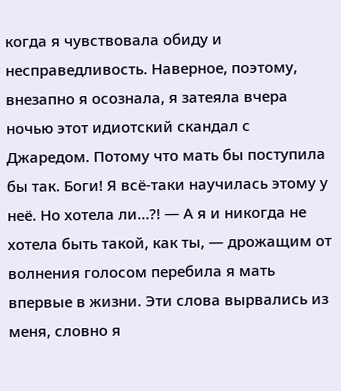когда я чувствовала обиду и несправедливость. Наверное, поэтому, внезапно я осознала, я затеяла вчера ночью этот идиотский скандал с Джаредом. Потому что мать бы поступила бы так. Боги! Я всё-таки научилась этому у неё. Но хотела ли…?! — А я и никогда не хотела быть такой, как ты, — дрожащим от волнения голосом перебила я мать впервые в жизни. Эти слова вырвались из меня, словно я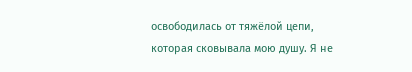освободилась от тяжёлой цепи, которая сковывала мою душу. Я не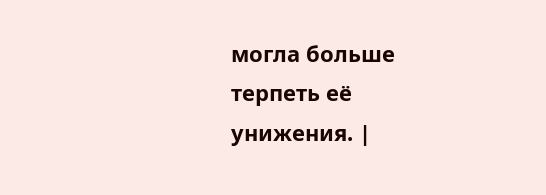могла больше терпеть её унижения. |